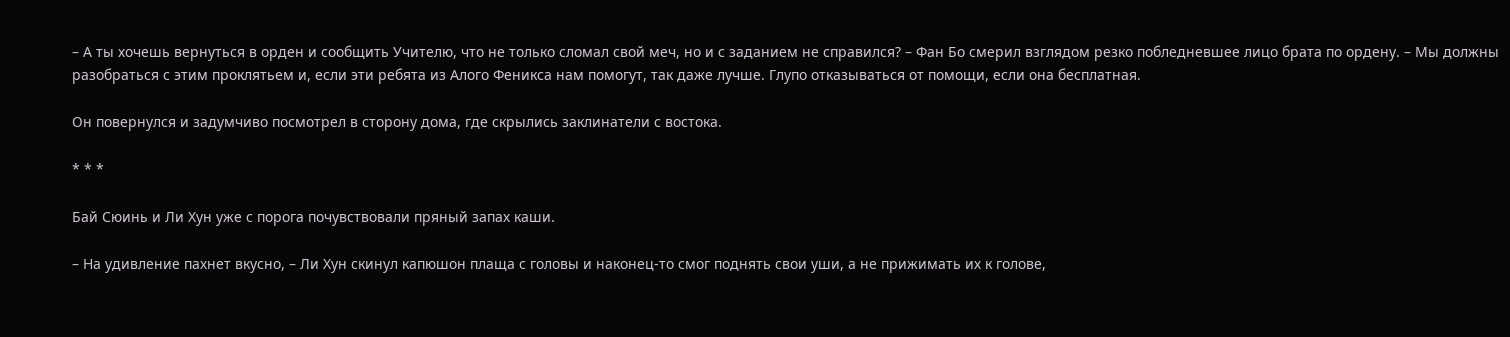– А ты хочешь вернуться в орден и сообщить Учителю, что не только сломал свой меч, но и с заданием не справился? – Фан Бо смерил взглядом резко побледневшее лицо брата по ордену. – Мы должны разобраться с этим проклятьем и, если эти ребята из Алого Феникса нам помогут, так даже лучше. Глупо отказываться от помощи, если она бесплатная.

Он повернулся и задумчиво посмотрел в сторону дома, где скрылись заклинатели с востока.

* * *

Бай Сюинь и Ли Хун уже с порога почувствовали пряный запах каши.

– На удивление пахнет вкусно, – Ли Хун скинул капюшон плаща с головы и наконец-то смог поднять свои уши, а не прижимать их к голове,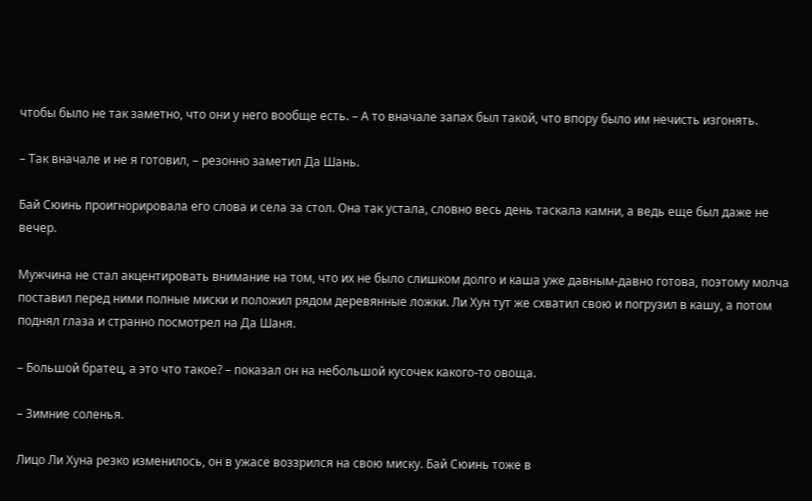чтобы было не так заметно, что они у него вообще есть. – А то вначале запах был такой, что впору было им нечисть изгонять.

– Так вначале и не я готовил, – резонно заметил Да Шань.

Бай Сюинь проигнорировала его слова и села за стол. Она так устала, словно весь день таскала камни, а ведь еще был даже не вечер.

Мужчина не стал акцентировать внимание на том, что их не было слишком долго и каша уже давным-давно готова, поэтому молча поставил перед ними полные миски и положил рядом деревянные ложки. Ли Хун тут же схватил свою и погрузил в кашу, а потом поднял глаза и странно посмотрел на Да Шаня.

– Большой братец, а это что такое? – показал он на небольшой кусочек какого-то овоща.

– Зимние соленья.

Лицо Ли Хуна резко изменилось, он в ужасе воззрился на свою миску. Бай Сюинь тоже в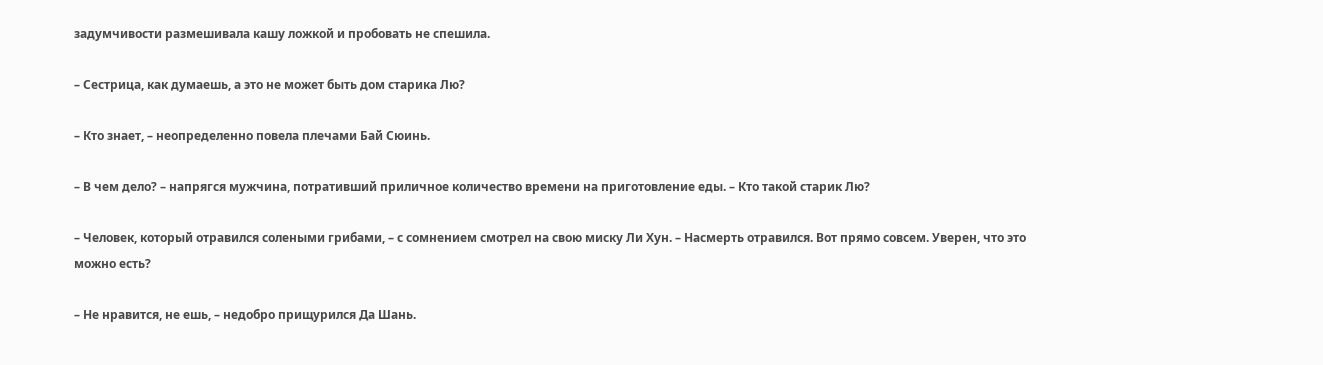задумчивости размешивала кашу ложкой и пробовать не спешила.

– Сестрица, как думаешь, а это не может быть дом старика Лю?

– Кто знает, – неопределенно повела плечами Бай Сюинь.

– В чем дело? – напрягся мужчина, потративший приличное количество времени на приготовление еды. – Кто такой старик Лю?

– Человек, который отравился солеными грибами, – с сомнением смотрел на свою миску Ли Хун. – Насмерть отравился. Вот прямо совсем. Уверен, что это можно есть?

– Не нравится, не ешь, – недобро прищурился Да Шань.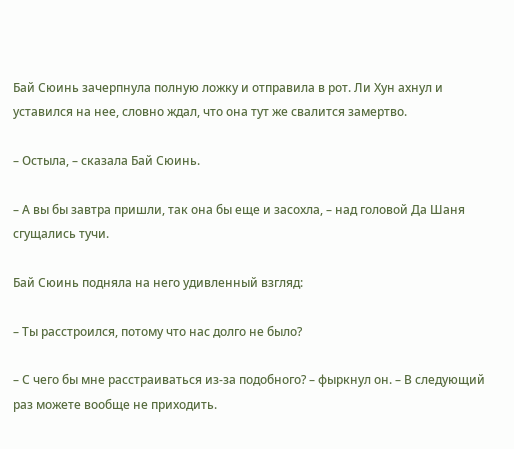Бай Сюинь зачерпнула полную ложку и отправила в рот. Ли Хун ахнул и уставился на нее, словно ждал, что она тут же свалится замертво.

– Остыла, – сказала Бай Сюинь.

– А вы бы завтра пришли, так она бы еще и засохла, – над головой Да Шаня сгущались тучи.

Бай Сюинь подняла на него удивленный взгляд:

– Ты расстроился, потому что нас долго не было?

– С чего бы мне расстраиваться из-за подобного? – фыркнул он. – В следующий раз можете вообще не приходить.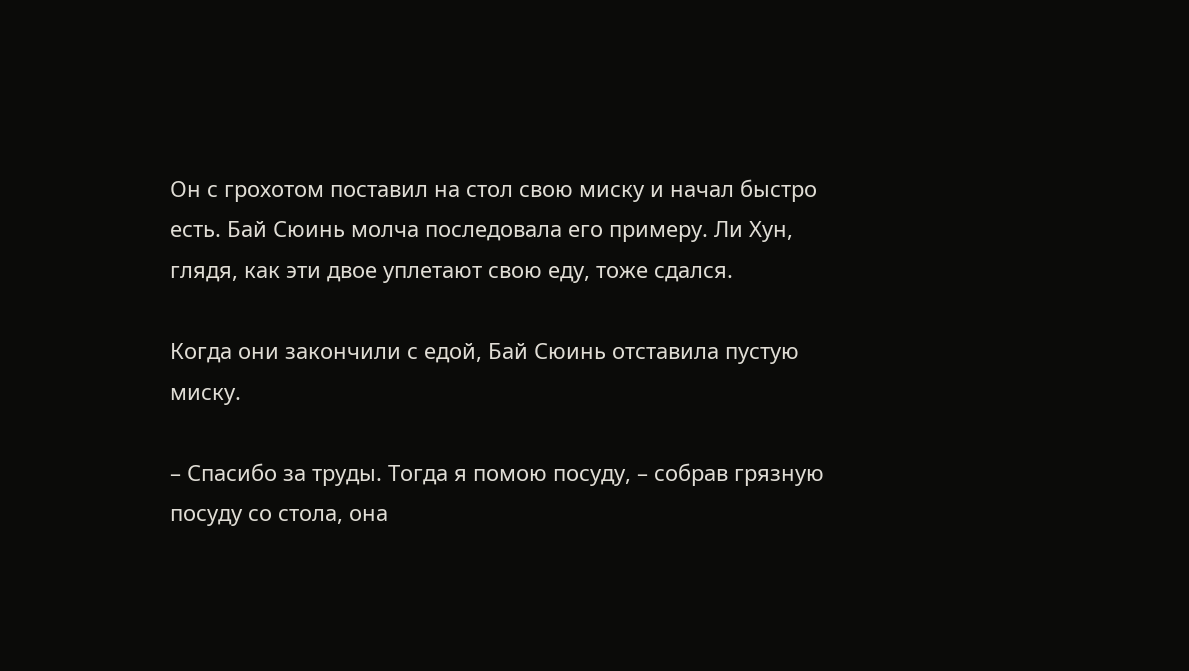Он с грохотом поставил на стол свою миску и начал быстро есть. Бай Сюинь молча последовала его примеру. Ли Хун, глядя, как эти двое уплетают свою еду, тоже сдался.

Когда они закончили с едой, Бай Сюинь отставила пустую миску.

– Спасибо за труды. Тогда я помою посуду, – собрав грязную посуду со стола, она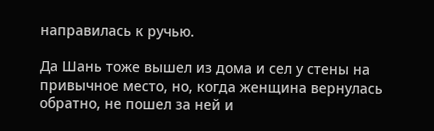направилась к ручью.

Да Шань тоже вышел из дома и сел у стены на привычное место, но, когда женщина вернулась обратно, не пошел за ней и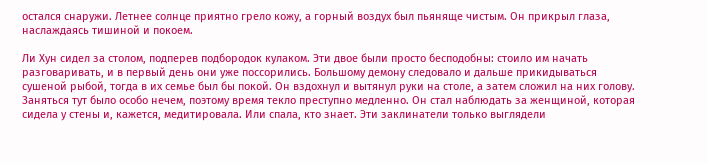остался снаружи. Летнее солнце приятно грело кожу, а горный воздух был пьяняще чистым. Он прикрыл глаза, наслаждаясь тишиной и покоем.

Ли Хун сидел за столом, подперев подбородок кулаком. Эти двое были просто бесподобны: стоило им начать разговаривать, и в первый день они уже поссорились. Большому демону следовало и дальше прикидываться сушеной рыбой, тогда в их семье был бы покой. Он вздохнул и вытянул руки на столе, а затем сложил на них голову. Заняться тут было особо нечем, поэтому время текло преступно медленно. Он стал наблюдать за женщиной, которая сидела у стены и, кажется, медитировала. Или спала, кто знает. Эти заклинатели только выглядели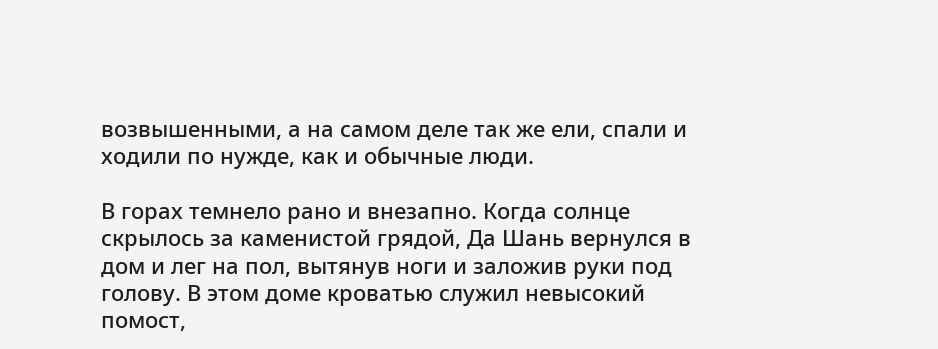возвышенными, а на самом деле так же ели, спали и ходили по нужде, как и обычные люди.

В горах темнело рано и внезапно. Когда солнце скрылось за каменистой грядой, Да Шань вернулся в дом и лег на пол, вытянув ноги и заложив руки под голову. В этом доме кроватью служил невысокий помост,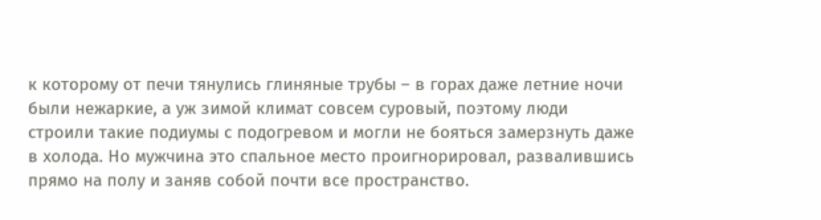к которому от печи тянулись глиняные трубы – в горах даже летние ночи были нежаркие, а уж зимой климат совсем суровый, поэтому люди строили такие подиумы с подогревом и могли не бояться замерзнуть даже в холода. Но мужчина это спальное место проигнорировал, развалившись прямо на полу и заняв собой почти все пространство.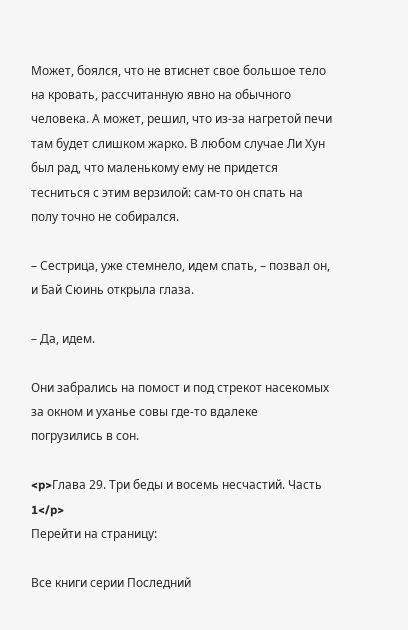Может, боялся, что не втиснет свое большое тело на кровать, рассчитанную явно на обычного человека. А может, решил, что из-за нагретой печи там будет слишком жарко. В любом случае Ли Хун был рад, что маленькому ему не придется тесниться с этим верзилой: сам-то он спать на полу точно не собирался.

– Сестрица, уже стемнело, идем спать, – позвал он, и Бай Сюинь открыла глаза.

– Да, идем.

Они забрались на помост и под стрекот насекомых за окном и уханье совы где-то вдалеке погрузились в сон.

<p>Глава 29. Три беды и восемь несчастий. Часть 1</p>
Перейти на страницу:

Все книги серии Последний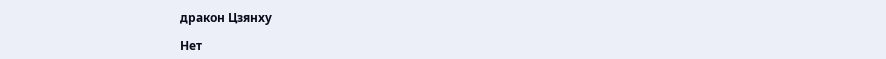дракон Цзянху

Нет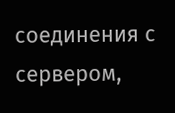соединения с сервером,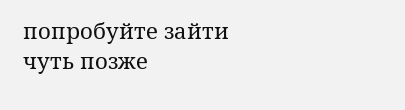попробуйте зайти чуть позже